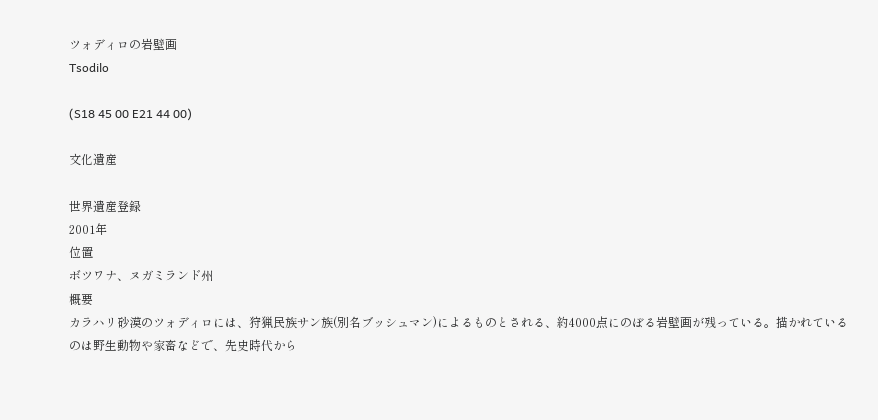ツォディロの岩壁画
Tsodilo

(S18 45 00 E21 44 00)

文化遺産

世界遺産登録
2001年
位置
ボツワナ、ヌガミランド州
概要
カラハリ砂漠のツォディロには、狩猟民族サン族(別名ブッシュマン)によるものとされる、約4000点にのぼる岩壁画が残っている。描かれているのは野生動物や家畜などで、先史時代から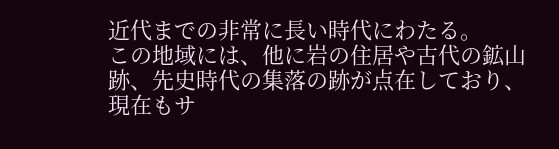近代までの非常に長い時代にわたる。
この地域には、他に岩の住居や古代の鉱山跡、先史時代の集落の跡が点在しており、現在もサ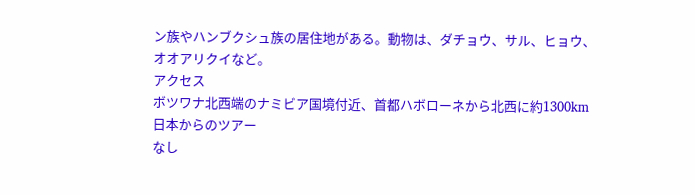ン族やハンブクシュ族の居住地がある。動物は、ダチョウ、サル、ヒョウ、オオアリクイなど。
アクセス
ボツワナ北西端のナミビア国境付近、首都ハボローネから北西に約1300km
日本からのツアー
なし